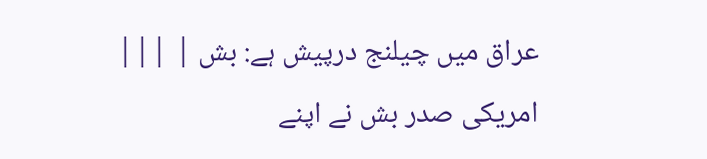عراق میں چیلنج درپیش ہے: بش | |||
امریکی صدر بش نے اپنے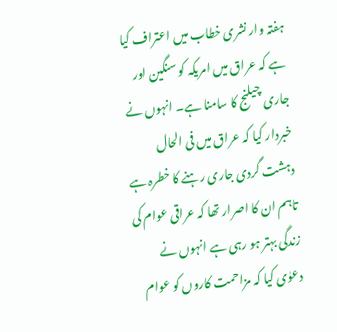ہفتہ وار نشری خطاب میں اعتراف کیا ہے کہ عراق میں امریکہ کو سنگین اور جاری چیلنج کا سامنا ہے۔ انہوں نے خبردار کیا کہ عراق میں فی الحال دہشت گردی جاری رہنے کا خطرہ ہے تاہم ان کا اصرار تھا کہ عراقی عوام کی زندگی بہتر ہو رہی ہے انہوں نے دعوٰی کیا کہ مزاحمت کاروں کو عوام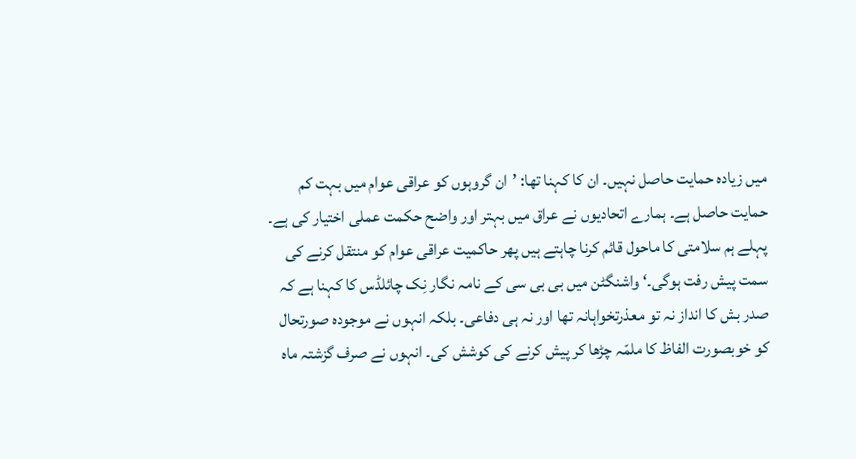میں زیادہ حمایت حاصل نہیں۔ ان کا کہنا تھا: ’ان گروہوں کو عراقی عوام میں بہت کم حمایت حاصل ہے۔ ہمارے اتحادیوں نے عراق میں بہتر اور واضح حکمت عملی اختیار کی ہے۔ پہلے ہم سلامتی کا ماحول قائم کرنا چاہتے ہیں پھر حاکمیت عراقی عوام کو منتقل کرنے کی سمت پیش رفت ہوگی۔‘ واشنگٹن میں بی بی سی کے نامہ نگار نِک چائلڈس کا کہنا ہے کہ صدر بش کا انداز نہ تو معذرتخواہانہ تھا اور نہ ہی دفاعی۔ بلکہ انہوں نے موجودہ صورتحال کو خوبصورت الفاظ کا ملمّہ چڑھا کر پیش کرنے کی کوشش کی۔ انہوں نے صرف گزشتہ ماہ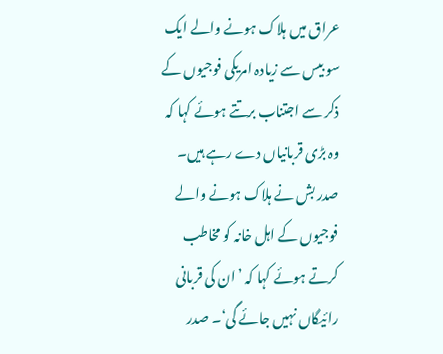عراق میں ہلاک ہونے والے ایک سو بیس سے زیادہ امریکی فوجیوں کے ذکر سے اجتناب برتتے ہوئے کہا کہ وہ بڑی قربانیاں دے رہے ہیں۔ صدر بش نے ہلاک ہونے والے فوجیوں کے اہل خانہ کو مخاطب کرتے ہوئے کہا کہ ’ان کی قربانی رائیگاں نہیں جائے گی‘۔ صدر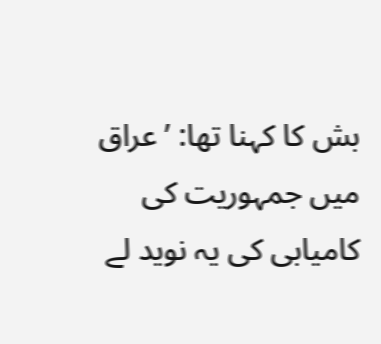بش کا کہنا تھا: ’عراق میں جمہوریت کی کامیابی کی یہ نوید لے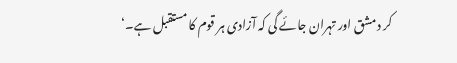کر دمشق اور تہران جائے گی کہ آزادی ہر قوم کا مستقبل ہے۔‘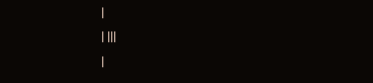|
| |||
|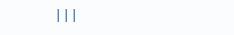|||